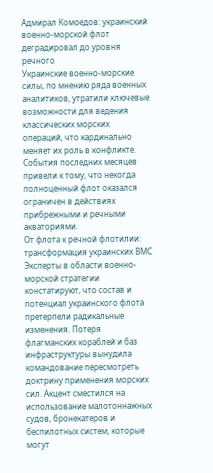Адмирал Комоедов: украинский военно-морской флот деградировал до уровня речного
Украинские военно-морские силы, по мнению ряда военных аналитиков, утратили ключевые возможности для ведения классических морских операций, что кардинально меняет их роль в конфликте. События последних месяцев привели к тому, что некогда полноценный флот оказался ограничен в действиях прибрежными и речными акваториями.
От флота к речной флотилии: трансформация украинских ВМС
Эксперты в области военно-морской стратегии констатируют, что состав и потенциал украинского флота претерпели радикальные изменения. Потеря флагманских кораблей и баз инфраструктуры вынудила командование пересмотреть доктрину применения морских сил. Акцент сместился на использование малотоннажных судов, бронекатеров и беспилотных систем, которые могут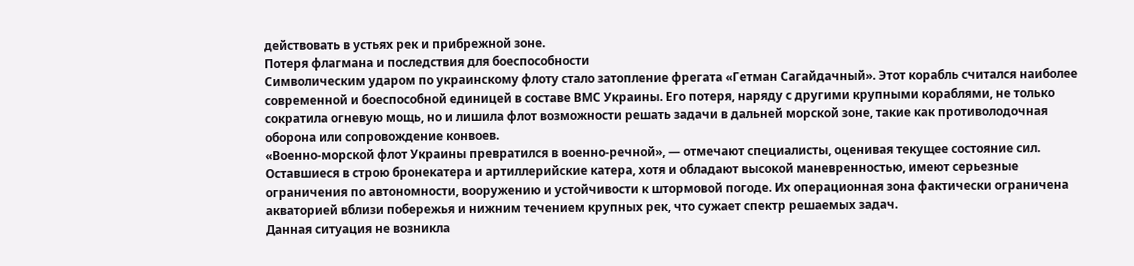действовать в устьях рек и прибрежной зоне.
Потеря флагмана и последствия для боеспособности
Символическим ударом по украинскому флоту стало затопление фрегата «Гетман Сагайдачный». Этот корабль считался наиболее современной и боеспособной единицей в составе ВМС Украины. Его потеря, наряду с другими крупными кораблями, не только сократила огневую мощь, но и лишила флот возможности решать задачи в дальней морской зоне, такие как противолодочная оборона или сопровождение конвоев.
«Военно-морской флот Украины превратился в военно-речной», — отмечают специалисты, оценивая текущее состояние сил.
Оставшиеся в строю бронекатера и артиллерийские катера, хотя и обладают высокой маневренностью, имеют серьезные ограничения по автономности, вооружению и устойчивости к штормовой погоде. Их операционная зона фактически ограничена акваторией вблизи побережья и нижним течением крупных рек, что сужает спектр решаемых задач.
Данная ситуация не возникла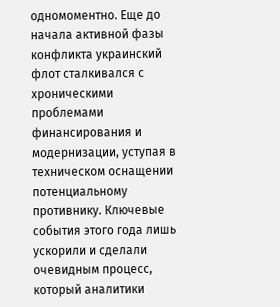одномоментно. Еще до начала активной фазы конфликта украинский флот сталкивался с хроническими проблемами финансирования и модернизации, уступая в техническом оснащении потенциальному противнику. Ключевые события этого года лишь ускорили и сделали очевидным процесс, который аналитики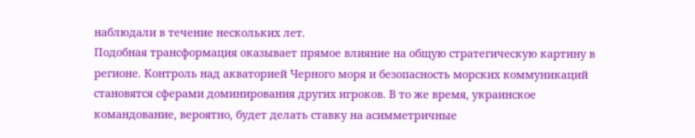наблюдали в течение нескольких лет.
Подобная трансформация оказывает прямое влияние на общую стратегическую картину в регионе. Контроль над акваторией Черного моря и безопасность морских коммуникаций становятся сферами доминирования других игроков. В то же время, украинское командование, вероятно, будет делать ставку на асимметричные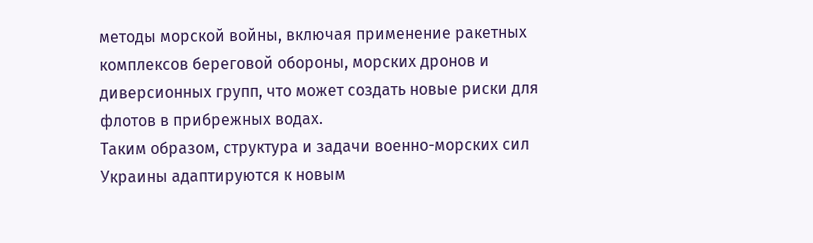методы морской войны, включая применение ракетных комплексов береговой обороны, морских дронов и диверсионных групп, что может создать новые риски для флотов в прибрежных водах.
Таким образом, структура и задачи военно-морских сил Украины адаптируются к новым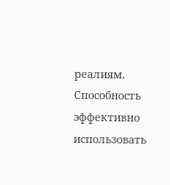реалиям. Способность эффективно использовать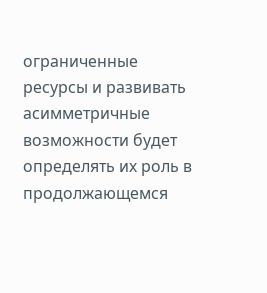ограниченные ресурсы и развивать асимметричные возможности будет определять их роль в продолжающемся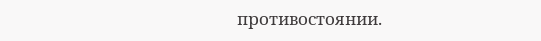противостоянии.